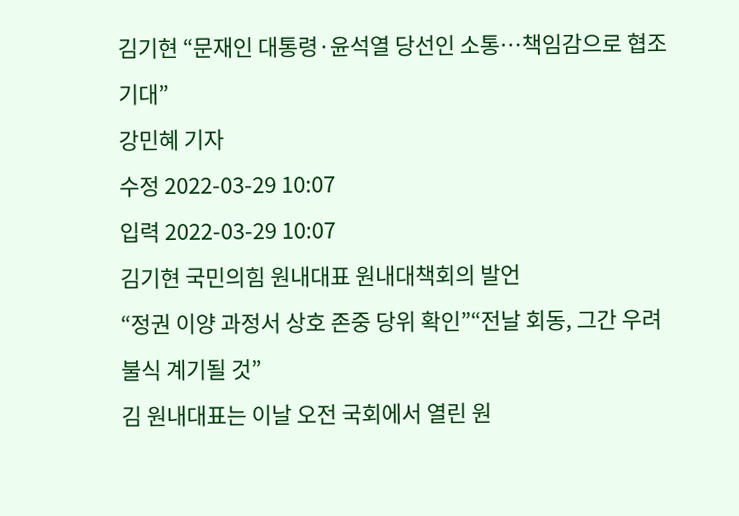김기현 “문재인 대통령·윤석열 당선인 소통…책임감으로 협조 기대”
강민혜 기자
수정 2022-03-29 10:07
입력 2022-03-29 10:07
김기현 국민의힘 원내대표 원내대책회의 발언
“정권 이양 과정서 상호 존중 당위 확인”“전날 회동, 그간 우려 불식 계기될 것”
김 원내대표는 이날 오전 국회에서 열린 원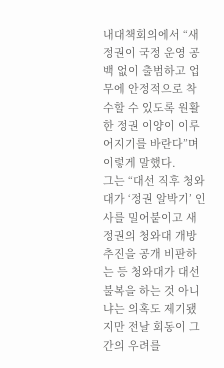내대책회의에서 “새 정권이 국정 운영 공백 없이 출범하고 업무에 안정적으로 착수할 수 있도록 원활한 정권 이양이 이루어지기를 바란다”며 이렇게 말했다.
그는 “대선 직후 청와대가 ‘정권 알박기’ 인사를 밀어붙이고 새 정권의 청와대 개방 추진을 공개 비판하는 등 청와대가 대선 불복을 하는 것 아니냐는 의혹도 제기됐지만 전날 회동이 그간의 우려를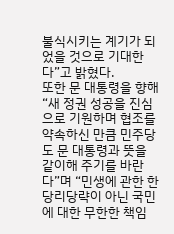불식시키는 계기가 되었을 것으로 기대한다”고 밝혔다.
또한 문 대통령을 향해 “새 정권 성공을 진심으로 기원하며 협조를 약속하신 만큼 민주당도 문 대통령과 뜻을 같이해 주기를 바란다”며 “민생에 관한 한 당리당략이 아닌 국민에 대한 무한한 책임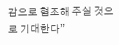감으로 협조해 주실 것으로 기대한다”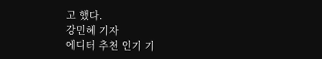고 했다.
강민혜 기자
에디터 추천 인기 기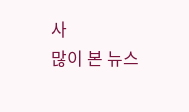사
많이 본 뉴스